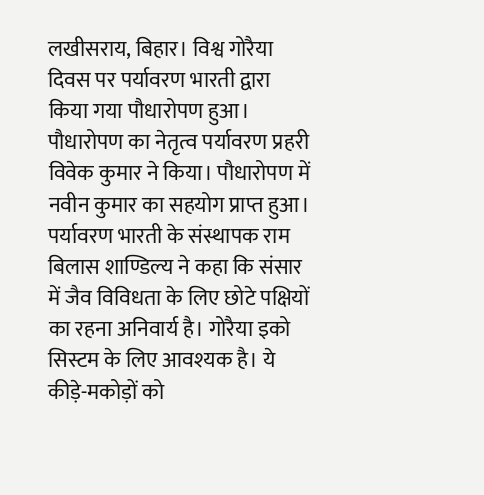लखीसराय, बिहार। विश्व गोरैया दिवस पर पर्यावरण भारती द्वारा किया गया पौधारोपण हुआ। पौधारोपण का नेतृत्व पर्यावरण प्रहरी विवेक कुमार ने किया। पौधारोपण में नवीन कुमार का सहयोग प्राप्त हुआ। पर्यावरण भारती के संस्थापक राम बिलास शाण्डिल्य ने कहा कि संसार में जैव विविधता के लिए छोटे पक्षियों का रहना अनिवार्य है। गोरैया इको सिस्टम के लिए आवश्यक है। ये कीड़े-मकोड़ों को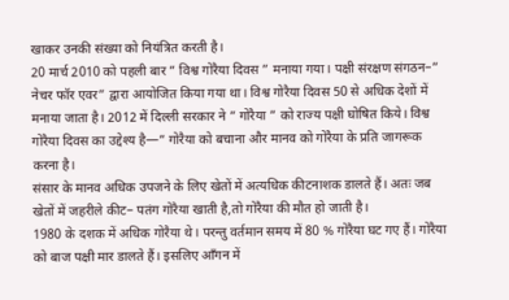खाकर उनकी संख्या को नियंत्रित करती है।
20 मार्च 2010 को पहली बार ” विश्व गोरैया दिवस ” मनाया गया। पक्षी संरक्षण संगठन–” नेचर फॉर एवर” द्वारा आयोजित किया गया था। विश्व गोरैया दिवस 50 से अधिक देशों में मनाया जाता है। 2012 में दिल्ली सरकार ने ” गोरैया ” को राज्य पक्षी घोषित किये। विश्व गोरैया दिवस का उद्देश्य है—” गोरैया को बचाना और मानव को गोरैया के प्रति जागरूक करना है।
संसार के मानव अधिक उपजने के लिए खेतों में अत्यधिक कीटनाशक डालते हैं। अतः जब खेतों में जहरीले कीट– पतंग गोरैया खाती है,तो गोरैया की मौत हो जाती है।
1980 के दशक में अधिक गोरैया थे। परन्तु वर्तमान समय में 80 % गोरैया घट गए हैं। गोरैया को बाज पक्षी मार डालते हैं। इसलिए आँगन में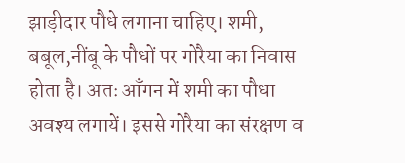झाड़ीदार पौधे लगाना चाहिए। शमी, बबूल,नींबू के पौधों पर गोरैया का निवास होता है। अतः आँगन में शमी का पौधा अवश्य लगायें। इससे गोरैया का संरक्षण व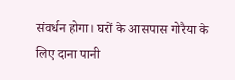संवर्धन होगा। घरों के आसपास गोरैया के लिए दाना पानी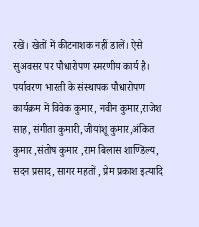रखें। खेतों में कीटनाशक नहीं डालें। ऐसे सुअवसर पर पौधारोपण स्मरणीय कार्य है।
पर्यावरण भारती के संस्थापक पौधारोपण कार्यक्रम में विवेक कुमार, नवीन कुमार,राजेश साह, संगीता कुमारी,जीयांशू कुमार,अंकित कुमार ,संतोष कुमार ,राम बिलास शाण्डिल्य, सदन प्रसाद, सागर महतों , प्रेम प्रकाश इत्यादि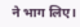ने भाग लिए।